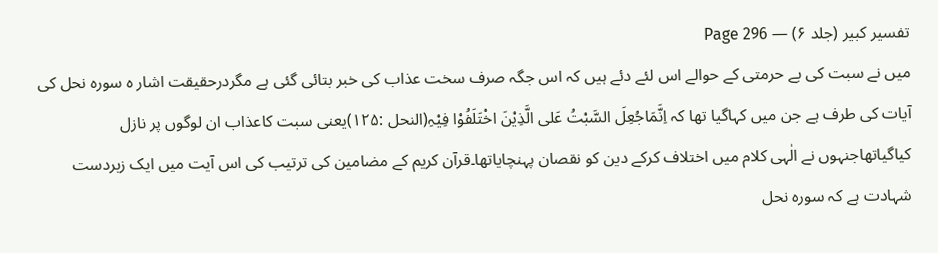تفسیر کبیر (جلد ۶) — Page 296
میں نے سبت کی بے حرمتی کے حوالے اس لئے دئے ہیں کہ اس جگہ صرف سخت عذاب کی خبر بتائی گئی ہے مگردرحقیقت اشار ہ سورہ نحل کی آیات کی طرف ہے جن میں کہاگیا تھا کہ اِنَّمَاجُعِلَ السَّبْتُ عَلی الَّذِیْنَ اخْتَلَفُوْا فِیْہِ(النحل :۱۲۵)یعنی سبت کاعذاب ان لوگوں پر نازل کیاگیاتھاجنہوں نے الٰہی کلام میں اختلاف کرکے دین کو نقصان پہنچایاتھا۔قرآن کریم کے مضامین کی ترتیب کی اس آیت میں ایک زبردست شہادت ہے کہ سورہ نحل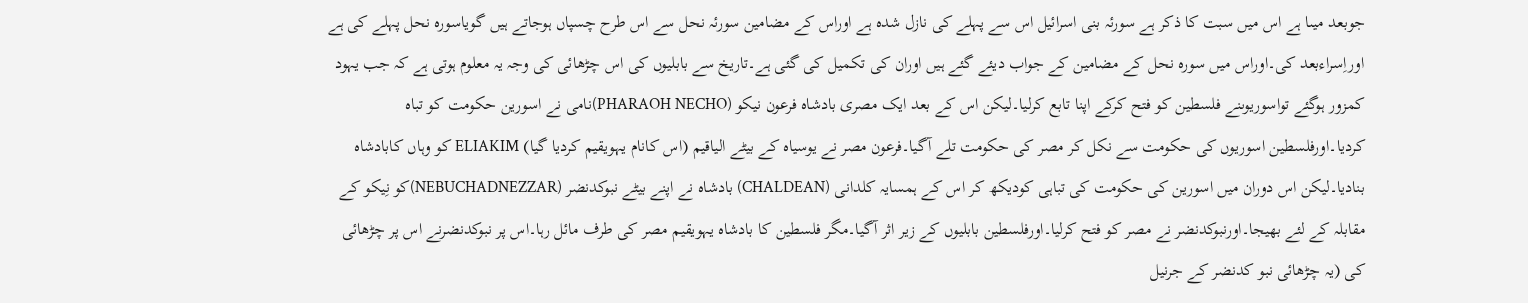جوبعد میںا ہے اس میں سبت کا ذکر ہے سورئہ بنی اسرائیل اس سے پہلے کی نازل شدہ ہے اوراس کے مضامین سورئہ نحل سے اس طرح چسپاں ہوجاتے ہیں گویاسورہ نحل پہلے کی ہے اوراِسراءبعد کی۔اوراس میں سورہ نحل کے مضامین کے جواب دیئے گئے ہیں اوران کی تکمیل کی گئی ہے۔تاریخ سے بابلیوں کی اس چڑھائی کی وجہ یہ معلوم ہوتی ہے کہ جب یہود کمزور ہوگئے تواسوریوںنے فلسطین کو فتح کرکے اپنا تابع کرلیا۔لیکن اس کے بعد ایک مصری بادشاہ فرعون نیکو (PHARAOH NECHO)نامی نے اسورین حکومت کو تباہ کردیا۔اورفلسطین اسوریوں کی حکومت سے نکل کر مصر کی حکومت تلے آگیا۔فرعون مصر نے یوسیاہ کے بیٹے الیاقیم (اس کانام یہویقیم کردیا گیا) ELIAKIM کو وہاں کابادشاہ بنادیا۔لیکن اس دوران میں اسورین کی حکومت کی تباہی کودیکھ کر اس کے ہمسایہ کلدانی (CHALDEAN) بادشاہ نے اپنے بیٹے نبوکدنضر (NEBUCHADNEZZAR)کو نِیکو کے مقابلہ کے لئے بھیجا۔اورنبوکدنضر نے مصر کو فتح کرلیا۔اورفلسطین بابلیوں کے زیر اثر آگیا۔مگر فلسطین کا بادشاہ یہویقیم مصر کی طرف مائل رہا۔اس پر نبوکدنضرنے اس پر چڑھائی کی (یہ چڑھائی نبو کدنضر کے جرنیل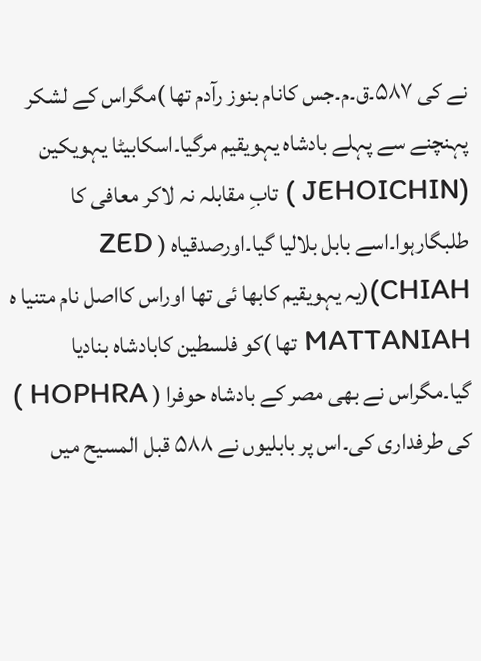نے کی ۵۸۷۔ق۔م۔جس کانام بنوز رآدم تھا )مگراس کے لشکر پہنچنے سے پہلے بادشاہ یہویقیم مرگیا۔اسکابیٹا یہویکین (JEHOICHIN ) تابِ مقابلہ نہ لاکر معافی کا طلبگارہوا۔اسے بابل بلالیا گیا۔اورصدقیاہ ( ZED CHIAH)(یہ یہویقیم کابھا ئی تھا اوراس کااصل نام متنیا ہ MATTANIAH تھا )کو فلسطین کابادشاہ بنادیا گیا۔مگراس نے بھی مصر کے بادشاہ حوفرا ( HOPHRA ) کی طرفداری کی۔اس پر بابلیوں نے ۵۸۸ قبل المسیح میں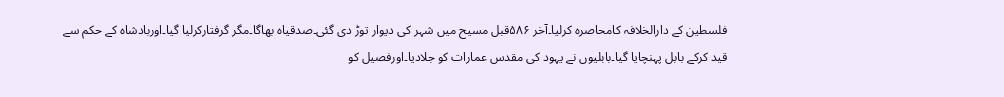فلسطین کے دارالخلافہ کامحاصرہ کرلیا۔آخر ۵۸۶قبل مسیح میں شہر کی دیوار توڑ دی گئی۔صدقیاہ بھاگا۔مگر گرفتارکرلیا گیا۔اوربادشاہ کے حکم سے قید کرکے بابل پہنچایا گیا۔بابلیوں نے یہود کی مقدس عمارات کو جلادیا۔اورفصیل کو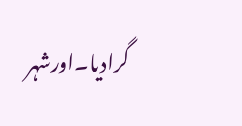گرادیا۔اورشہر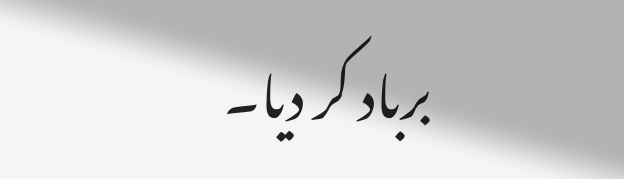برباد کر دیا۔